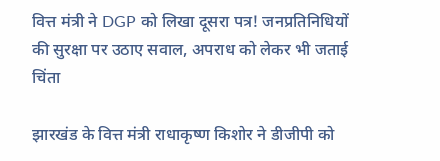वित्त मंत्री ने DGP को लिखा दूसरा पत्र! जनप्रतिनिधियों की सुरक्षा पर उठाए सवाल, अपराध को लेकर भी जताई चिंता

झारखंड के वित्त मंत्री राधाकृष्ण किशोर ने डीजीपी को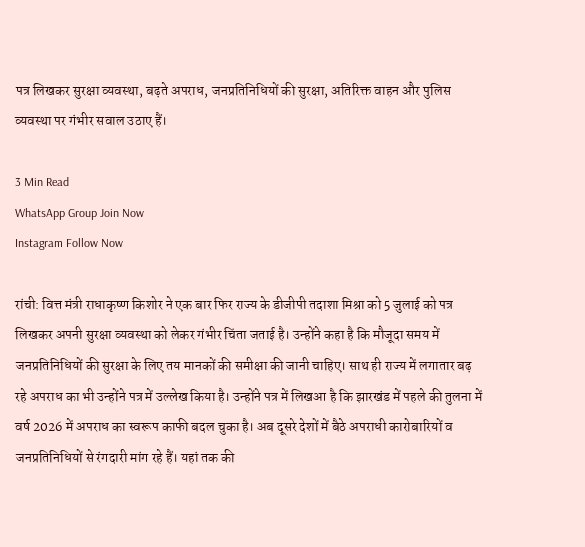पत्र लिखकर सुरक्षा व्यवस्था, बढ़ते अपराध, जनप्रतिनिधियों की सुरक्षा, अतिरिक्त वाहन और पुलिस व्यवस्था पर गंभीर सवाल उठाए हैं।

3 Min Read
WhatsApp Group Join Now
Instagram Follow Now

रांची: वित्त मंत्री राधाकृष्ण किशोर ने एक बार फिर राज्य के डीजीपी तदाशा मिश्रा को 5 जुलाई को पत्र लिखकर अपनी सुरक्षा व्यवस्था को लेकर गंभीर चिंता जताई है। उन्होंने कहा है कि मौजूदा समय में जनप्रतिनिधियों की सुरक्षा के लिए तय मानकों की समीक्षा की जानी चाहिए। साथ ही राज्य में लगातार बढ़ रहे अपराध का भी उन्होंने पत्र में उल्लेख किया है। उन्होंने पत्र में लिखआ है कि झारखंड में पहले की तुलना में वर्ष 2026 में अपराध का स्वरूप काफी बदल चुका है। अब दूसरे देशों में बैठे अपराधी कारोबारियों व जनप्रतिनिधियों से रंगदारी मांग रहे हैं। यहां तक की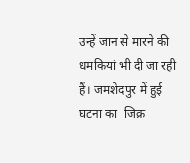उन्हें जान से मारने की धमकियां भी दी जा रही हैं। जमशेदपुर में हुई घटना का  जिक्र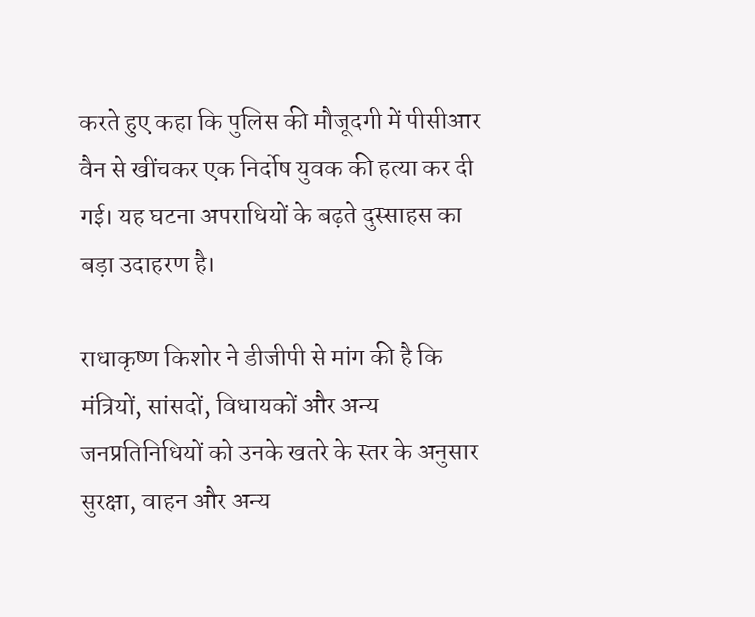करते हुए कहा कि पुलिस की मौजूदगी में पीसीआर वैन से खींचकर एक निर्दोष युवक की हत्या कर दी गई। यह घटना अपराधियों के बढ़ते दुस्साहस का बड़ा उदाहरण है।

राधाकृष्ण किशोर ने डीजीपी से मांग की है कि मंत्रियों, सांसदों, विधायकों और अन्य जनप्रतिनिधियों को उनके खतरे के स्तर के अनुसार सुरक्षा, वाहन और अन्य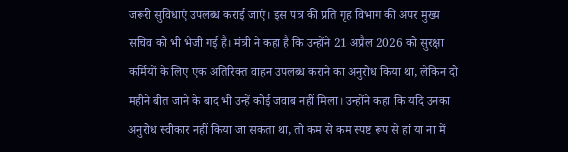जरूरी सुविधाएं उपलब्ध कराई जाएं। इस पत्र की प्रति गृह विभाग की अपर मुख्य सचिव को भी भेजी गई है। मंत्री ने कहा है कि उन्होंने 21 अप्रैल 2026 को सुरक्षा कर्मियों के लिए एक अतिरिक्त वाहन उपलब्ध कराने का अनुरोध किया था, लेकिन दो महीने बीत जाने के बाद भी उन्हें कोई जवाब नहीं मिला। उन्होंने कहा कि यदि उनका अनुरोध स्वीकार नहीं किया जा सकता था, तो कम से कम स्पष्ट रूप से हां या ना में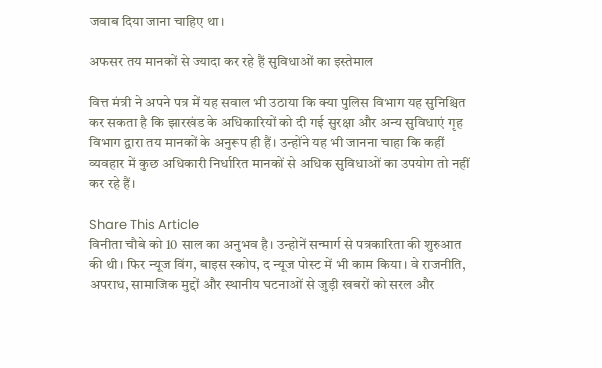जवाब दिया जाना चाहिए था।

अफसर तय मानकों से ज्यादा कर रहे हैं सुविधाओं का इस्तेमाल

वित्त मंत्री ने अपने पत्र में यह सवाल भी उठाया कि क्या पुलिस विभाग यह सुनिश्चित कर सकता है कि झारखंड के अधिकारियों को दी गई सुरक्षा और अन्य सुविधाएं गृह विभाग द्वारा तय मानकों के अनुरूप ही हैं। उन्होंने यह भी जानना चाहा कि कहीं व्यवहार में कुछ अधिकारी निर्धारित मानकों से अधिक सुविधाओं का उपयोग तो नहीं कर रहे हैं।

Share This Article
विनीता चौबे को 10 साल का अनुभव है। उन्होनें सन्मार्ग से पत्रकारिता की शुरुआत की थी। फिर न्यूज विंग, बाइस स्कोप, द न्यूज पोस्ट में भी काम किया। वे राजनीति, अपराध, सामाजिक मुद्दों और स्थानीय घटनाओं से जुड़ी खबरों को सरल और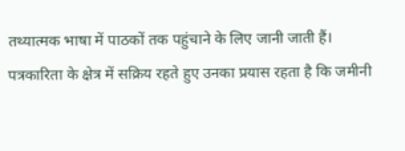तथ्यात्मक भाषा में पाठकों तक पहुंचाने के लिए जानी जाती हैं। पत्रकारिता के क्षेत्र में सक्रिय रहते हुए उनका प्रयास रहता है कि जमीनी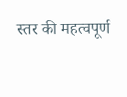स्तर की महत्वपूर्ण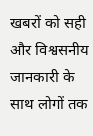खबरों को सही और विश्वसनीय जानकारी के साथ लोगों तक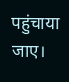पहुंचाया जाए।